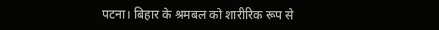पटना। बिहार के श्रमबल को शारीरिक रूप से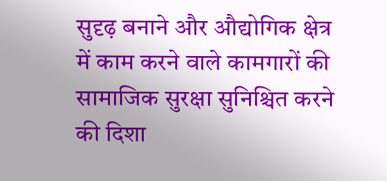सुदृढ़ बनाने और औद्योगिक क्षेत्र में काम करने वाले कामगारों की सामाजिक सुरक्षा सुनिश्चित करने की दिशा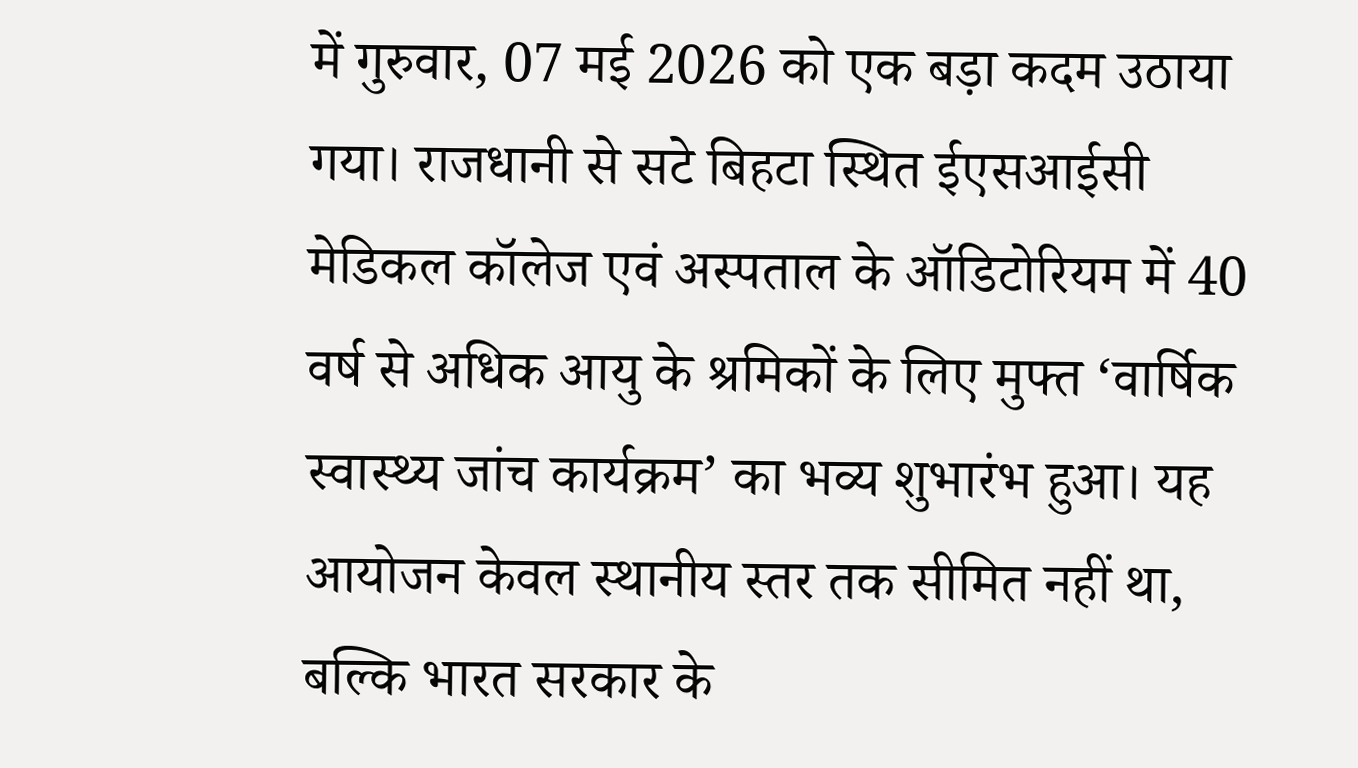में गुरुवार, 07 मई 2026 को एक बड़ा कदम उठाया गया। राजधानी से सटे बिहटा स्थित ईएसआईसी मेडिकल कॉलेज एवं अस्पताल के ऑडिटोरियम में 40 वर्ष से अधिक आयु के श्रमिकों के लिए मुफ्त ‘वार्षिक स्वास्थ्य जांच कार्यक्रम’ का भव्य शुभारंभ हुआ। यह आयोजन केवल स्थानीय स्तर तक सीमित नहीं था, बल्कि भारत सरकार के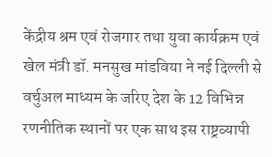केंद्रीय श्रम एवं रोजगार तथा युवा कार्यक्रम एवं खेल मंत्री डॉ. मनसुख मांडविया ने नई दिल्ली से वर्चुअल माध्यम के जरिए देश के 12 विभिन्न रणनीतिक स्थानों पर एक साथ इस राष्ट्रव्यापी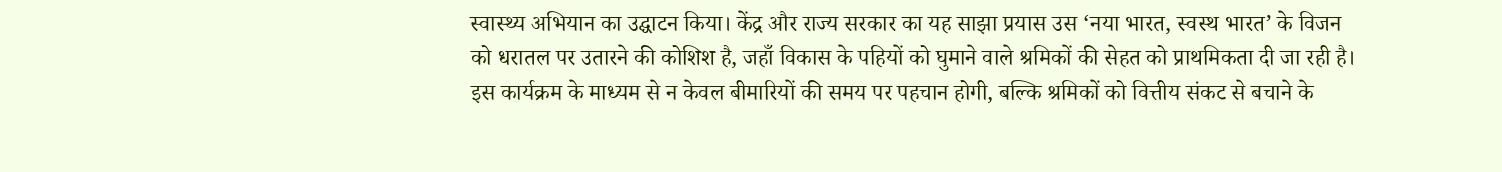स्वास्थ्य अभियान का उद्घाटन किया। केंद्र और राज्य सरकार का यह साझा प्रयास उस ‘नया भारत, स्वस्थ भारत’ के विजन को धरातल पर उतारने की कोशिश है, जहाँ विकास के पहियों को घुमाने वाले श्रमिकों की सेहत को प्राथमिकता दी जा रही है। इस कार्यक्रम के माध्यम से न केवल बीमारियों की समय पर पहचान होगी, बल्कि श्रमिकों को वित्तीय संकट से बचाने के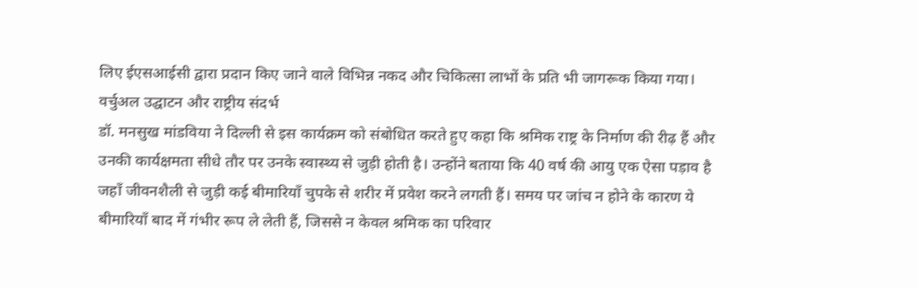लिए ईएसआईसी द्वारा प्रदान किए जाने वाले विभिन्न नकद और चिकित्सा लाभों के प्रति भी जागरूक किया गया।
वर्चुअल उद्घाटन और राष्ट्रीय संदर्भ
डॉ. मनसुख मांडविया ने दिल्ली से इस कार्यक्रम को संबोधित करते हुए कहा कि श्रमिक राष्ट्र के निर्माण की रीढ़ हैं और उनकी कार्यक्षमता सीधे तौर पर उनके स्वास्थ्य से जुड़ी होती है। उन्होंने बताया कि 40 वर्ष की आयु एक ऐसा पड़ाव है जहाँ जीवनशैली से जुड़ी कई बीमारियाँ चुपके से शरीर में प्रवेश करने लगती हैं। समय पर जांच न होने के कारण ये बीमारियाँ बाद में गंभीर रूप ले लेती हैं, जिससे न केवल श्रमिक का परिवार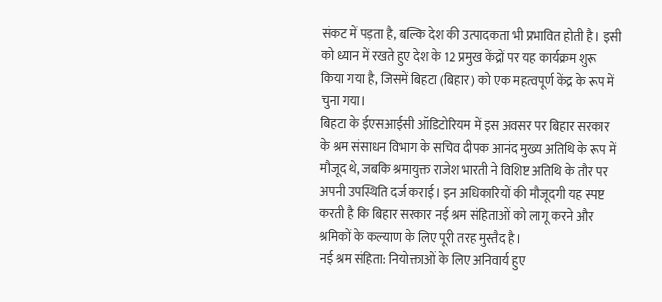संकट में पड़ता है, बल्कि देश की उत्पादकता भी प्रभावित होती है। इसी को ध्यान में रखते हुए देश के 12 प्रमुख केंद्रों पर यह कार्यक्रम शुरू किया गया है, जिसमें बिहटा (बिहार) को एक महत्वपूर्ण केंद्र के रूप में चुना गया।
बिहटा के ईएसआईसी ऑडिटोरियम में इस अवसर पर बिहार सरकार के श्रम संसाधन विभाग के सचिव दीपक आनंद मुख्य अतिथि के रूप में मौजूद थे, जबकि श्रमायुक्त राजेश भारती ने विशिष्ट अतिथि के तौर पर अपनी उपस्थिति दर्ज कराई। इन अधिकारियों की मौजूदगी यह स्पष्ट करती है कि बिहार सरकार नई श्रम संहिताओं को लागू करने और श्रमिकों के कल्याण के लिए पूरी तरह मुस्तैद है।
नई श्रम संहिता: नियोक्ताओं के लिए अनिवार्य हुए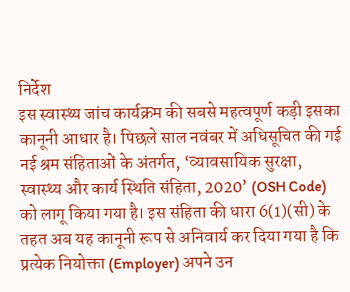निर्देश
इस स्वास्थ्य जांच कार्यक्रम की सबसे महत्वपूर्ण कड़ी इसका कानूनी आधार है। पिछले साल नवंबर में अधिसूचित की गई नई श्रम संहिताओं के अंतर्गत, ‘व्यावसायिक सुरक्षा, स्वास्थ्य और कार्य स्थिति संहिता, 2020’ (OSH Code) को लागू किया गया है। इस संहिता की धारा 6(1)(सी) के तहत अब यह कानूनी रूप से अनिवार्य कर दिया गया है कि प्रत्येक नियोक्ता (Employer) अपने उन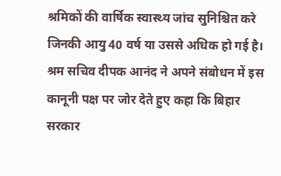श्रमिकों की वार्षिक स्वास्थ्य जांच सुनिश्चित करे जिनकी आयु 40 वर्ष या उससे अधिक हो गई है।
श्रम सचिव दीपक आनंद ने अपने संबोधन में इस कानूनी पक्ष पर जोर देते हुए कहा कि बिहार सरकार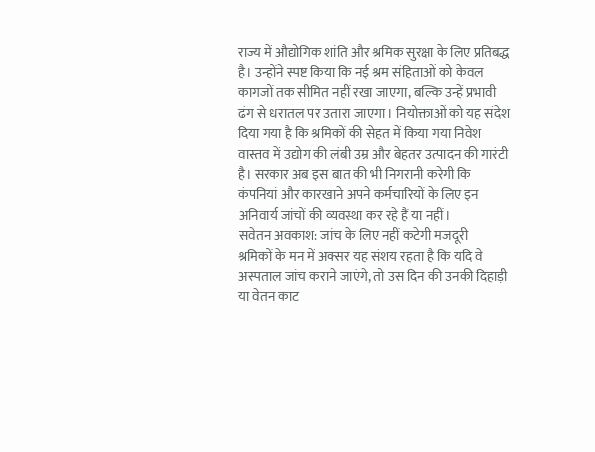राज्य में औद्योगिक शांति और श्रमिक सुरक्षा के लिए प्रतिबद्ध है। उन्होंने स्पष्ट किया कि नई श्रम संहिताओं को केवल कागजों तक सीमित नहीं रखा जाएगा, बल्कि उन्हें प्रभावी ढंग से धरातल पर उतारा जाएगा। नियोक्ताओं को यह संदेश दिया गया है कि श्रमिकों की सेहत में किया गया निवेश वास्तव में उद्योग की लंबी उम्र और बेहतर उत्पादन की गारंटी है। सरकार अब इस बात की भी निगरानी करेगी कि कंपनियां और कारखाने अपने कर्मचारियों के लिए इन अनिवार्य जांचों की व्यवस्था कर रहे हैं या नहीं।
सवेतन अवकाश: जांच के लिए नहीं कटेगी मजदूरी
श्रमिकों के मन में अक्सर यह संशय रहता है कि यदि वे अस्पताल जांच कराने जाएंगे, तो उस दिन की उनकी दिहाड़ी या वेतन काट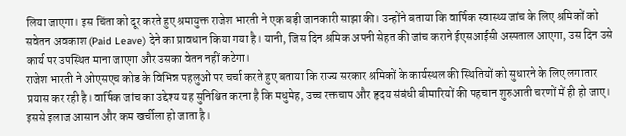लिया जाएगा। इस चिंता को दूर करते हुए श्रमायुक्त राजेश भारती ने एक बड़ी जानकारी साझा की। उन्होंने बताया कि वार्षिक स्वास्थ्य जांच के लिए श्रमिकों को सवेतन अवकाश (Paid Leave) देने का प्रावधान किया गया है। यानी, जिस दिन श्रमिक अपनी सेहत की जांच कराने ईएसआईसी अस्पताल आएगा, उस दिन उसे कार्य पर उपस्थित माना जाएगा और उसका वेतन नहीं कटेगा।
राजेश भारती ने ओएसएच कोड के विभिन्न पहलुओं पर चर्चा करते हुए बताया कि राज्य सरकार श्रमिकों के कार्यस्थल की स्थितियों को सुधारने के लिए लगातार प्रयास कर रही है। वार्षिक जांच का उद्देश्य यह सुनिश्चित करना है कि मधुमेह, उच्च रक्तचाप और हृदय संबंधी बीमारियों की पहचान शुरुआती चरणों में ही हो जाए। इससे इलाज आसान और कम खर्चीला हो जाता है।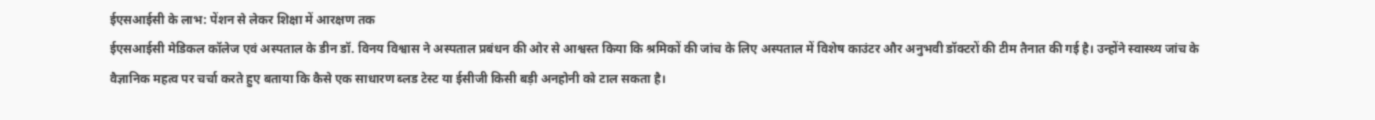ईएसआईसी के लाभ: पेंशन से लेकर शिक्षा में आरक्षण तक
ईएसआईसी मेडिकल कॉलेज एवं अस्पताल के डीन डॉ. विनय विश्वास ने अस्पताल प्रबंधन की ओर से आश्वस्त किया कि श्रमिकों की जांच के लिए अस्पताल में विशेष काउंटर और अनुभवी डॉक्टरों की टीम तैनात की गई है। उन्होंने स्वास्थ्य जांच के वैज्ञानिक महत्व पर चर्चा करते हुए बताया कि कैसे एक साधारण ब्लड टेस्ट या ईसीजी किसी बड़ी अनहोनी को टाल सकता है।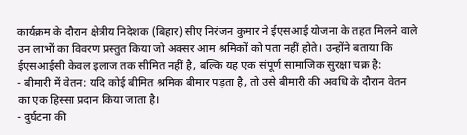कार्यक्रम के दौरान क्षेत्रीय निदेशक (बिहार) सीए निरंजन कुमार ने ईएसआई योजना के तहत मिलने वाले उन लाभों का विवरण प्रस्तुत किया जो अक्सर आम श्रमिकों को पता नहीं होते। उन्होंने बताया कि ईएसआईसी केवल इलाज तक सीमित नहीं है, बल्कि यह एक संपूर्ण सामाजिक सुरक्षा चक्र है:
- बीमारी में वेतन: यदि कोई बीमित श्रमिक बीमार पड़ता है, तो उसे बीमारी की अवधि के दौरान वेतन का एक हिस्सा प्रदान किया जाता है।
- दुर्घटना की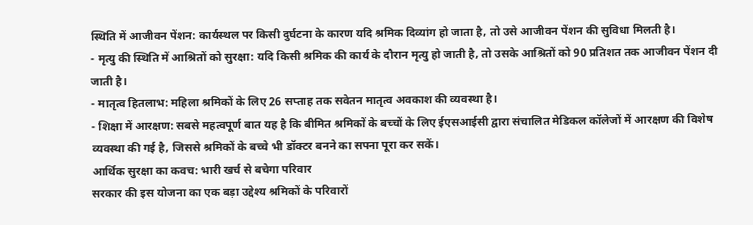स्थिति में आजीवन पेंशन: कार्यस्थल पर किसी दुर्घटना के कारण यदि श्रमिक दिव्यांग हो जाता है, तो उसे आजीवन पेंशन की सुविधा मिलती है।
- मृत्यु की स्थिति में आश्रितों को सुरक्षा: यदि किसी श्रमिक की कार्य के दौरान मृत्यु हो जाती है, तो उसके आश्रितों को 90 प्रतिशत तक आजीवन पेंशन दी जाती है।
- मातृत्व हितलाभ: महिला श्रमिकों के लिए 26 सप्ताह तक सवेतन मातृत्व अवकाश की व्यवस्था है।
- शिक्षा में आरक्षण: सबसे महत्वपूर्ण बात यह है कि बीमित श्रमिकों के बच्चों के लिए ईएसआईसी द्वारा संचालित मेडिकल कॉलेजों में आरक्षण की विशेष व्यवस्था की गई है, जिससे श्रमिकों के बच्चे भी डॉक्टर बनने का सपना पूरा कर सकें।
आर्थिक सुरक्षा का कवच: भारी खर्च से बचेगा परिवार
सरकार की इस योजना का एक बड़ा उद्देश्य श्रमिकों के परिवारों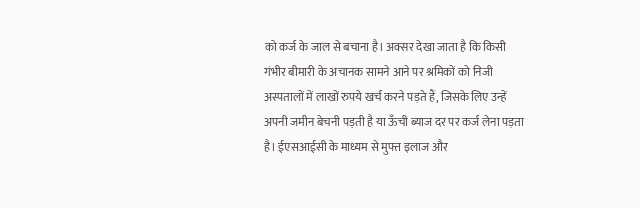को कर्ज के जाल से बचाना है। अक्सर देखा जाता है कि किसी गंभीर बीमारी के अचानक सामने आने पर श्रमिकों को निजी अस्पतालों में लाखों रुपये खर्च करने पड़ते हैं, जिसके लिए उन्हें अपनी जमीन बेचनी पड़ती है या ऊँची ब्याज दर पर कर्ज लेना पड़ता है। ईएसआईसी के माध्यम से मुफ्त इलाज और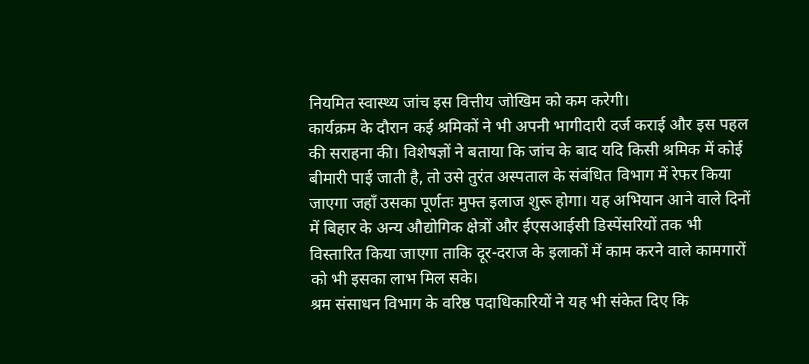नियमित स्वास्थ्य जांच इस वित्तीय जोखिम को कम करेगी।
कार्यक्रम के दौरान कई श्रमिकों ने भी अपनी भागीदारी दर्ज कराई और इस पहल की सराहना की। विशेषज्ञों ने बताया कि जांच के बाद यदि किसी श्रमिक में कोई बीमारी पाई जाती है, तो उसे तुरंत अस्पताल के संबंधित विभाग में रेफर किया जाएगा जहाँ उसका पूर्णतः मुफ्त इलाज शुरू होगा। यह अभियान आने वाले दिनों में बिहार के अन्य औद्योगिक क्षेत्रों और ईएसआईसी डिस्पेंसरियों तक भी विस्तारित किया जाएगा ताकि दूर-दराज के इलाकों में काम करने वाले कामगारों को भी इसका लाभ मिल सके।
श्रम संसाधन विभाग के वरिष्ठ पदाधिकारियों ने यह भी संकेत दिए कि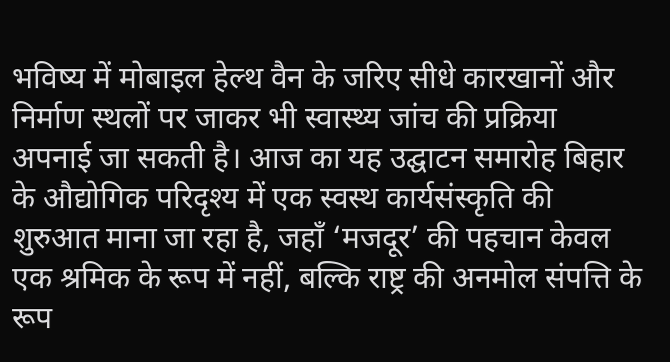भविष्य में मोबाइल हेल्थ वैन के जरिए सीधे कारखानों और निर्माण स्थलों पर जाकर भी स्वास्थ्य जांच की प्रक्रिया अपनाई जा सकती है। आज का यह उद्घाटन समारोह बिहार के औद्योगिक परिदृश्य में एक स्वस्थ कार्यसंस्कृति की शुरुआत माना जा रहा है, जहाँ ‘मजदूर’ की पहचान केवल एक श्रमिक के रूप में नहीं, बल्कि राष्ट्र की अनमोल संपत्ति के रूप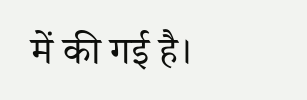में की गई है।